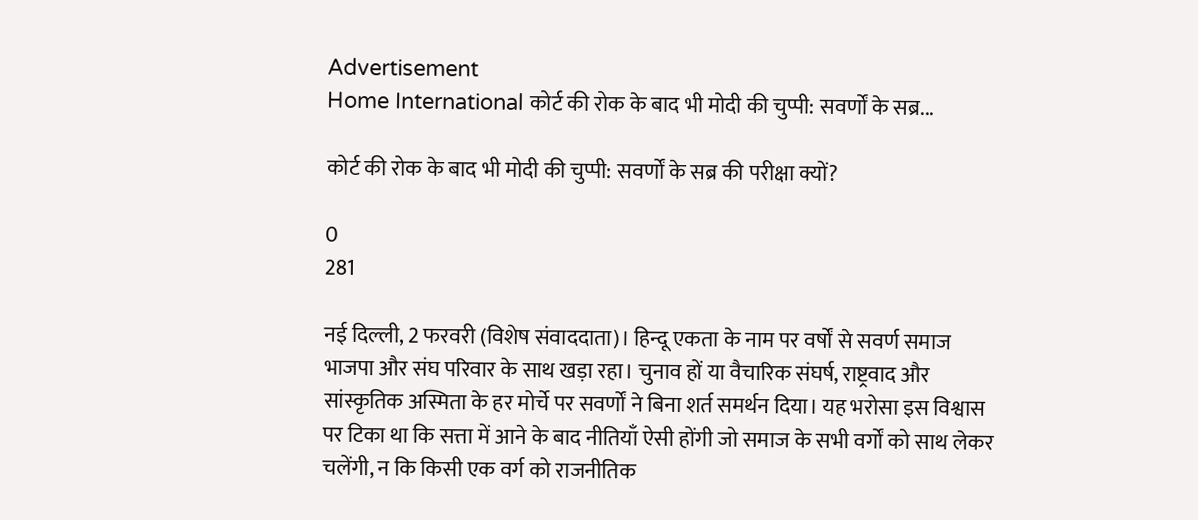Advertisement
Home International कोर्ट की रोक के बाद भी मोदी की चुप्पी: सवर्णों के सब्र...

कोर्ट की रोक के बाद भी मोदी की चुप्पी: सवर्णों के सब्र की परीक्षा क्यों?

0
281

नई दिल्ली, 2 फरवरी (विशेष संवाददाता)। हिन्दू एकता के नाम पर वर्षों से सवर्ण समाज भाजपा और संघ परिवार के साथ खड़ा रहा। चुनाव हों या वैचारिक संघर्ष, राष्ट्रवाद और सांस्कृतिक अस्मिता के हर मोर्चे पर सवर्णों ने बिना शर्त समर्थन दिया। यह भरोसा इस विश्वास पर टिका था कि सत्ता में आने के बाद नीतियाँ ऐसी होंगी जो समाज के सभी वर्गों को साथ लेकर चलेंगी, न कि किसी एक वर्ग को राजनीतिक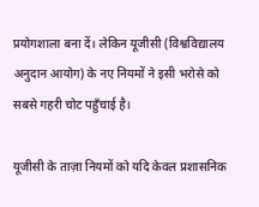प्रयोगशाला बना दें। लेकिन यूजीसी (विश्वविद्यालय अनुदान आयोग) के नए नियमों ने इसी भरोसे को सबसे गहरी चोट पहुँचाई है।

यूजीसी के ताज़ा नियमों को यदि केवल प्रशासनिक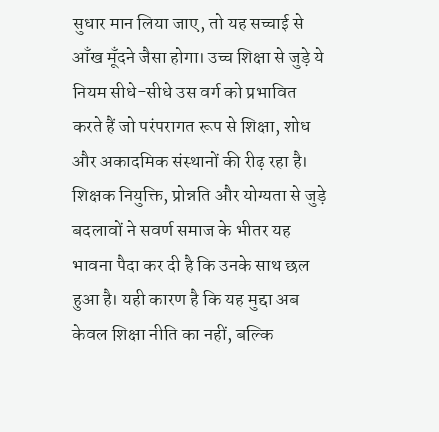सुधार मान लिया जाए, तो यह सच्चाई से आँख मूँदने जैसा होगा। उच्च शिक्षा से जुड़े ये नियम सीधे-सीधे उस वर्ग को प्रभावित करते हैं जो परंपरागत रूप से शिक्षा, शोध और अकादमिक संस्थानों की रीढ़ रहा है। शिक्षक नियुक्ति, प्रोन्नति और योग्यता से जुड़े बदलावों ने सवर्ण समाज के भीतर यह भावना पैदा कर दी है कि उनके साथ छल हुआ है। यही कारण है कि यह मुद्दा अब केवल शिक्षा नीति का नहीं, बल्कि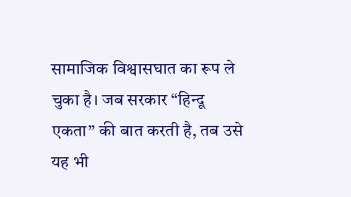सामाजिक विश्वासघात का रूप ले चुका है। जब सरकार “हिन्दू एकता” की बात करती है, तब उसे यह भी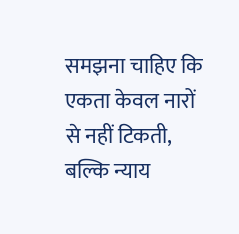समझना चाहिए कि एकता केवल नारों से नहीं टिकती, बल्कि न्याय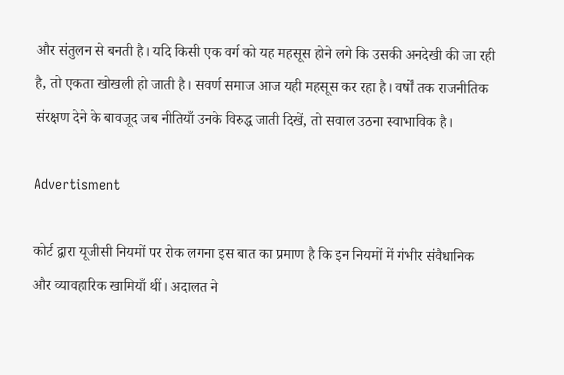और संतुलन से बनती है। यदि किसी एक वर्ग को यह महसूस होने लगे कि उसकी अनदेखी की जा रही है, तो एकता खोखली हो जाती है। सवर्ण समाज आज यही महसूस कर रहा है। वर्षों तक राजनीतिक संरक्षण देने के बावजूद जब नीतियाँ उनके विरुद्ध जाती दिखें, तो सवाल उठना स्वाभाविक है।

Advertisment

कोर्ट द्वारा यूजीसी नियमों पर रोक लगना इस बात का प्रमाण है कि इन नियमों में गंभीर संवैधानिक और व्यावहारिक खामियाँ थीं। अदालत ने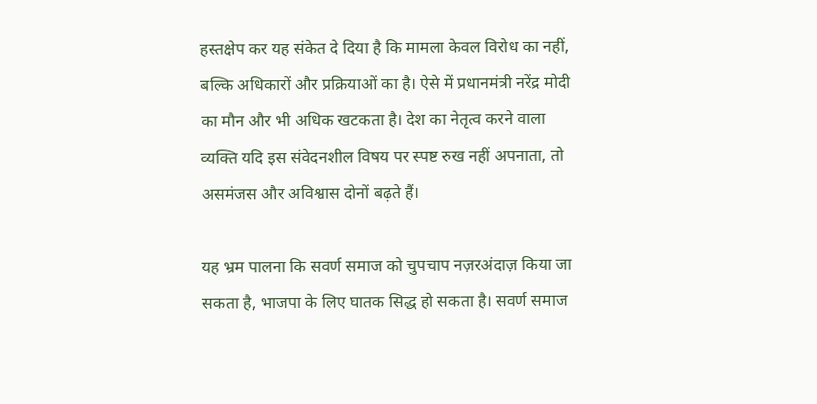हस्तक्षेप कर यह संकेत दे दिया है कि मामला केवल विरोध का नहीं, बल्कि अधिकारों और प्रक्रियाओं का है। ऐसे में प्रधानमंत्री नरेंद्र मोदी का मौन और भी अधिक खटकता है। देश का नेतृत्व करने वाला व्यक्ति यदि इस संवेदनशील विषय पर स्पष्ट रुख नहीं अपनाता, तो असमंजस और अविश्वास दोनों बढ़ते हैं।

यह भ्रम पालना कि सवर्ण समाज को चुपचाप नज़रअंदाज़ किया जा सकता है, भाजपा के लिए घातक सिद्ध हो सकता है। सवर्ण समाज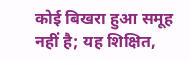कोई बिखरा हुआ समूह नहीं है; यह शिक्षित,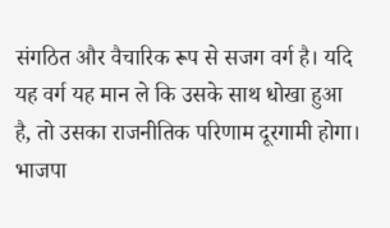संगठित और वैचारिक रूप से सजग वर्ग है। यदि यह वर्ग यह मान ले कि उसके साथ धोखा हुआ है, तो उसका राजनीतिक परिणाम दूरगामी होगा। भाजपा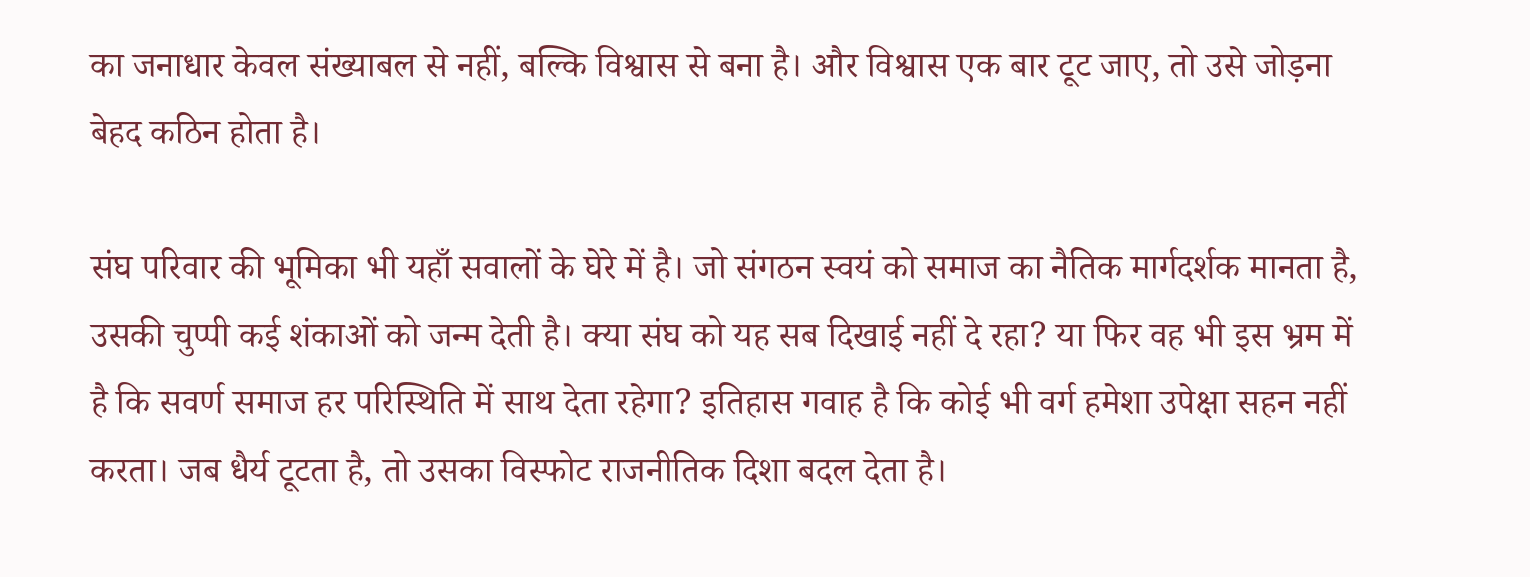का जनाधार केवल संख्याबल से नहीं, बल्कि विश्वास से बना है। और विश्वास एक बार टूट जाए, तो उसे जोड़ना बेहद कठिन होता है।

संघ परिवार की भूमिका भी यहाँ सवालों के घेरे में है। जो संगठन स्वयं को समाज का नैतिक मार्गदर्शक मानता है, उसकी चुप्पी कई शंकाओं को जन्म देती है। क्या संघ को यह सब दिखाई नहीं दे रहा? या फिर वह भी इस भ्रम में है कि सवर्ण समाज हर परिस्थिति में साथ देता रहेगा? इतिहास गवाह है कि कोई भी वर्ग हमेशा उपेक्षा सहन नहीं करता। जब धैर्य टूटता है, तो उसका विस्फोट राजनीतिक दिशा बदल देता है।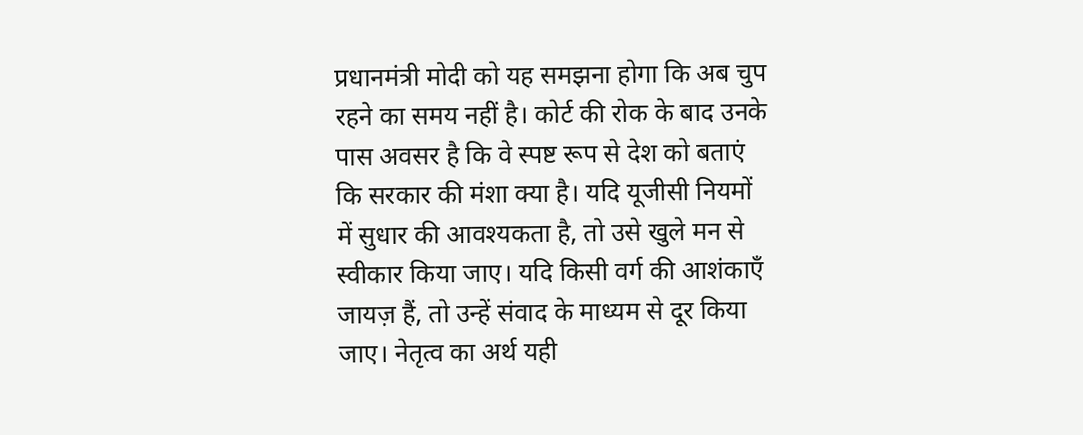प्रधानमंत्री मोदी को यह समझना होगा कि अब चुप रहने का समय नहीं है। कोर्ट की रोक के बाद उनके पास अवसर है कि वे स्पष्ट रूप से देश को बताएं कि सरकार की मंशा क्या है। यदि यूजीसी नियमों में सुधार की आवश्यकता है, तो उसे खुले मन से स्वीकार किया जाए। यदि किसी वर्ग की आशंकाएँ जायज़ हैं, तो उन्हें संवाद के माध्यम से दूर किया जाए। नेतृत्व का अर्थ यही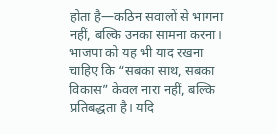होता है—कठिन सवालों से भागना नहीं, बल्कि उनका सामना करना। भाजपा को यह भी याद रखना चाहिए कि “सबका साथ, सबका विकास” केवल नारा नहीं, बल्कि प्रतिबद्धता है। यदि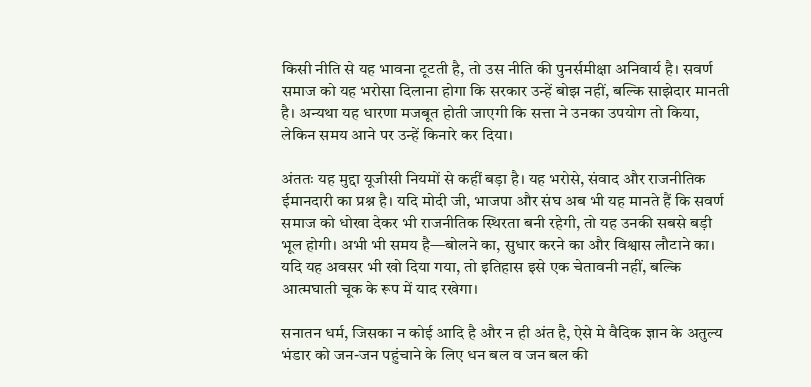किसी नीति से यह भावना टूटती है, तो उस नीति की पुनर्समीक्षा अनिवार्य है। सवर्ण समाज को यह भरोसा दिलाना होगा कि सरकार उन्हें बोझ नहीं, बल्कि साझेदार मानती है। अन्यथा यह धारणा मजबूत होती जाएगी कि सत्ता ने उनका उपयोग तो किया, लेकिन समय आने पर उन्हें किनारे कर दिया।

अंततः यह मुद्दा यूजीसी नियमों से कहीं बड़ा है। यह भरोसे, संवाद और राजनीतिक ईमानदारी का प्रश्न है। यदि मोदी जी, भाजपा और संघ अब भी यह मानते हैं कि सवर्ण समाज को धोखा देकर भी राजनीतिक स्थिरता बनी रहेगी, तो यह उनकी सबसे बड़ी भूल होगी। अभी भी समय है—बोलने का, सुधार करने का और विश्वास लौटाने का। यदि यह अवसर भी खो दिया गया, तो इतिहास इसे एक चेतावनी नहीं, बल्कि आत्मघाती चूक के रूप में याद रखेगा।

सनातन धर्म, जिसका न कोई आदि है और न ही अंत है, ऐसे मे वैदिक ज्ञान के अतुल्य भंडार को जन-जन पहुंचाने के लिए धन बल व जन बल की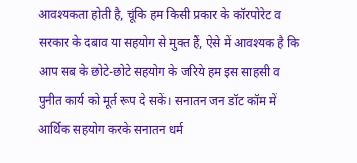आवश्यकता होती है, चूंकि हम किसी प्रकार के कॉरपोरेट व सरकार के दबाव या सहयोग से मुक्त हैं, ऐसे में आवश्यक है कि आप सब के छोटे-छोटे सहयोग के जरिये हम इस साहसी व पुनीत कार्य को मूर्त रूप दे सकें। सनातन जन डॉट कॉम में आर्थिक सहयोग करके सनातन धर्म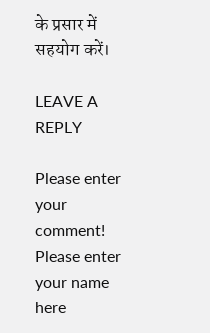के प्रसार में सहयोग करें।

LEAVE A REPLY

Please enter your comment!
Please enter your name here